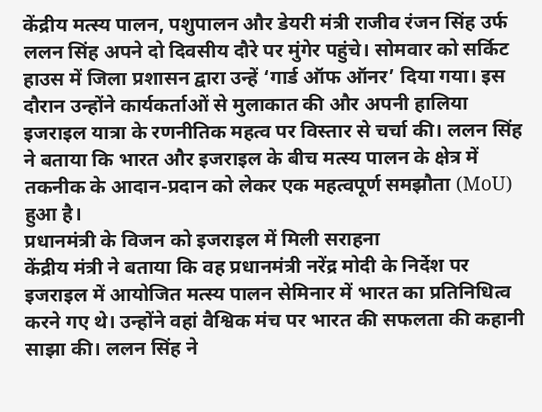केंद्रीय मत्स्य पालन, पशुपालन और डेयरी मंत्री राजीव रंजन सिंह उर्फ ललन सिंह अपने दो दिवसीय दौरे पर मुंगेर पहुंचे। सोमवार को सर्किट हाउस में जिला प्रशासन द्वारा उन्हें ‘गार्ड ऑफ ऑनर’ दिया गया। इस दौरान उन्होंने कार्यकर्ताओं से मुलाकात की और अपनी हालिया इजराइल यात्रा के रणनीतिक महत्व पर विस्तार से चर्चा की। ललन सिंह ने बताया कि भारत और इजराइल के बीच मत्स्य पालन के क्षेत्र में तकनीक के आदान-प्रदान को लेकर एक महत्वपूर्ण समझौता (MoU) हुआ है।
प्रधानमंत्री के विजन को इजराइल में मिली सराहना
केंद्रीय मंत्री ने बताया कि वह प्रधानमंत्री नरेंद्र मोदी के निर्देश पर इजराइल में आयोजित मत्स्य पालन सेमिनार में भारत का प्रतिनिधित्व करने गए थे। उन्होंने वहां वैश्विक मंच पर भारत की सफलता की कहानी साझा की। ललन सिंह ने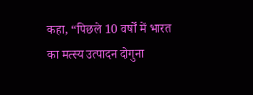कहा, “पिछले 10 वर्षों में भारत का मत्स्य उत्पादन दोगुना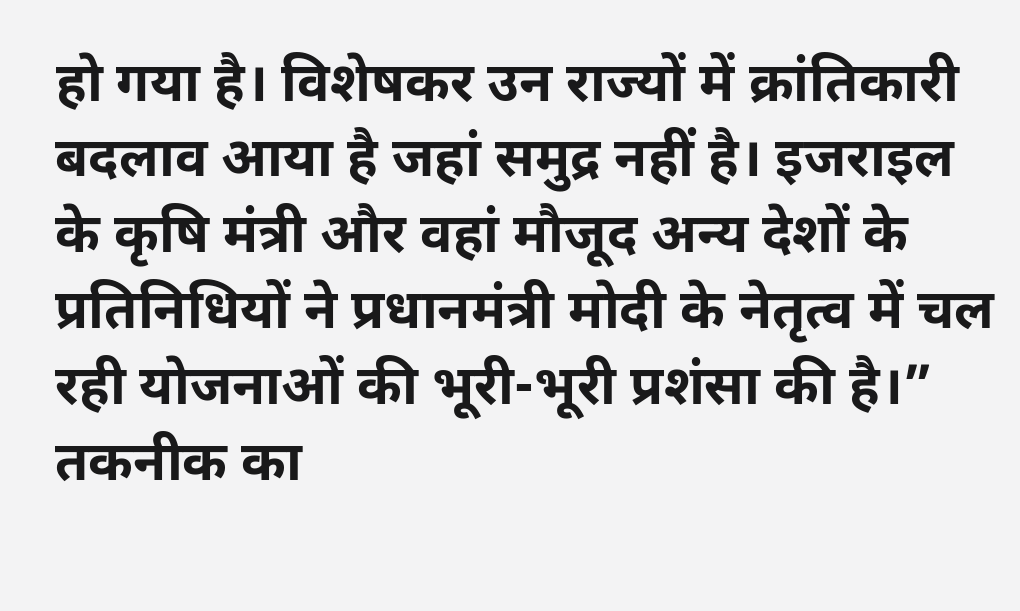हो गया है। विशेषकर उन राज्यों में क्रांतिकारी बदलाव आया है जहां समुद्र नहीं है। इजराइल के कृषि मंत्री और वहां मौजूद अन्य देशों के प्रतिनिधियों ने प्रधानमंत्री मोदी के नेतृत्व में चल रही योजनाओं की भूरी-भूरी प्रशंसा की है।”
तकनीक का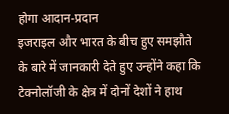होगा आदान-प्रदान
इजराइल और भारत के बीच हुए समझौते के बारे में जानकारी देते हुए उन्होंने कहा कि टेक्नोलॉजी के क्षेत्र में दोनों देशों ने हाथ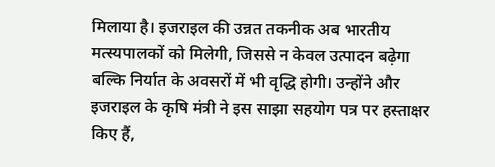मिलाया है। इजराइल की उन्नत तकनीक अब भारतीय मत्स्यपालकों को मिलेगी, जिससे न केवल उत्पादन बढ़ेगा बल्कि निर्यात के अवसरों में भी वृद्धि होगी। उन्होंने और इजराइल के कृषि मंत्री ने इस साझा सहयोग पत्र पर हस्ताक्षर किए हैं,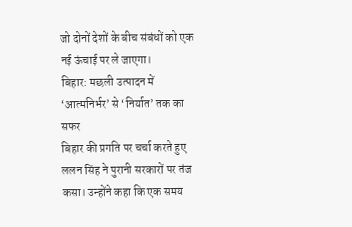जो दोनों देशों के बीच संबंधों को एक नई ऊंचाई पर ले जाएगा।
बिहार: मछली उत्पादन में ‘आत्मनिर्भर’ से ‘निर्यात’ तक का सफर
बिहार की प्रगति पर चर्चा करते हुए ललन सिंह ने पुरानी सरकारों पर तंज कसा। उन्होंने कहा कि एक समय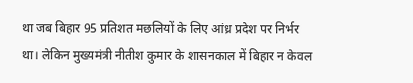था जब बिहार 95 प्रतिशत मछलियों के लिए आंध्र प्रदेश पर निर्भर था। लेकिन मुख्यमंत्री नीतीश कुमार के शासनकाल में बिहार न केवल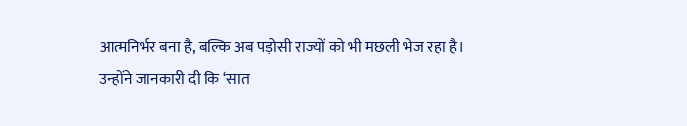आत्मनिर्भर बना है, बल्कि अब पड़ोसी राज्यों को भी मछली भेज रहा है।
उन्होंने जानकारी दी कि ‘सात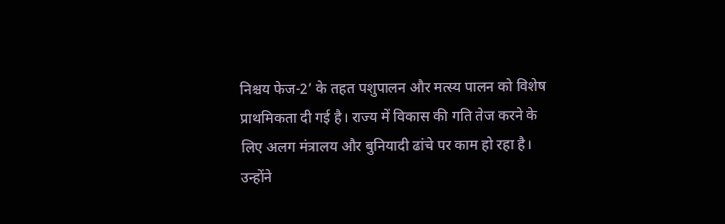निश्चय फेज-2’ के तहत पशुपालन और मत्स्य पालन को विशेष प्राथमिकता दी गई है। राज्य में विकास की गति तेज करने के लिए अलग मंत्रालय और बुनियादी ढांचे पर काम हो रहा है। उन्होंने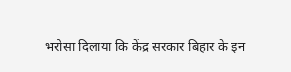भरोसा दिलाया कि केंद्र सरकार बिहार के इन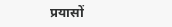प्रयासों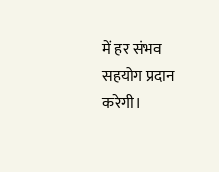में हर संभव सहयोग प्रदान करेगी।